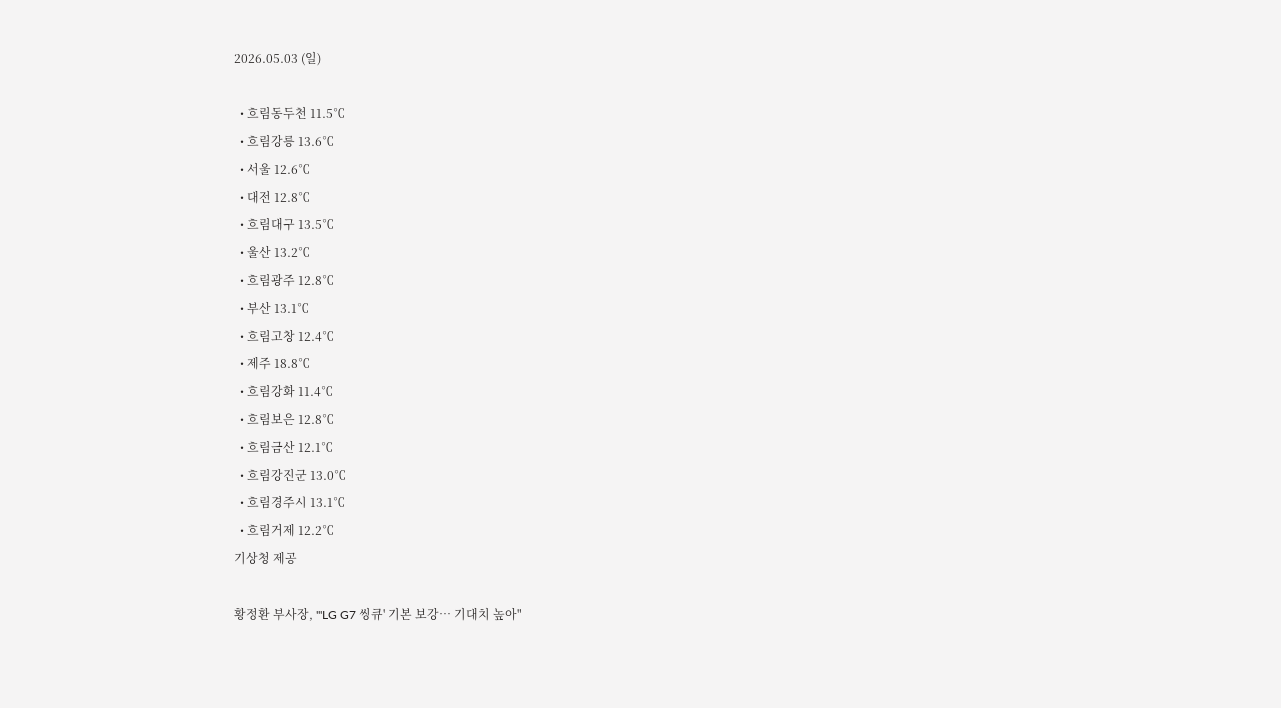2026.05.03 (일)

  • 흐림동두천 11.5℃
  • 흐림강릉 13.6℃
  • 서울 12.6℃
  • 대전 12.8℃
  • 흐림대구 13.5℃
  • 울산 13.2℃
  • 흐림광주 12.8℃
  • 부산 13.1℃
  • 흐림고창 12.4℃
  • 제주 18.8℃
  • 흐림강화 11.4℃
  • 흐림보은 12.8℃
  • 흐림금산 12.1℃
  • 흐림강진군 13.0℃
  • 흐림경주시 13.1℃
  • 흐림거제 12.2℃
기상청 제공

황정환 부사장, "'LG G7 씽큐' 기본 보강… 기대치 높아"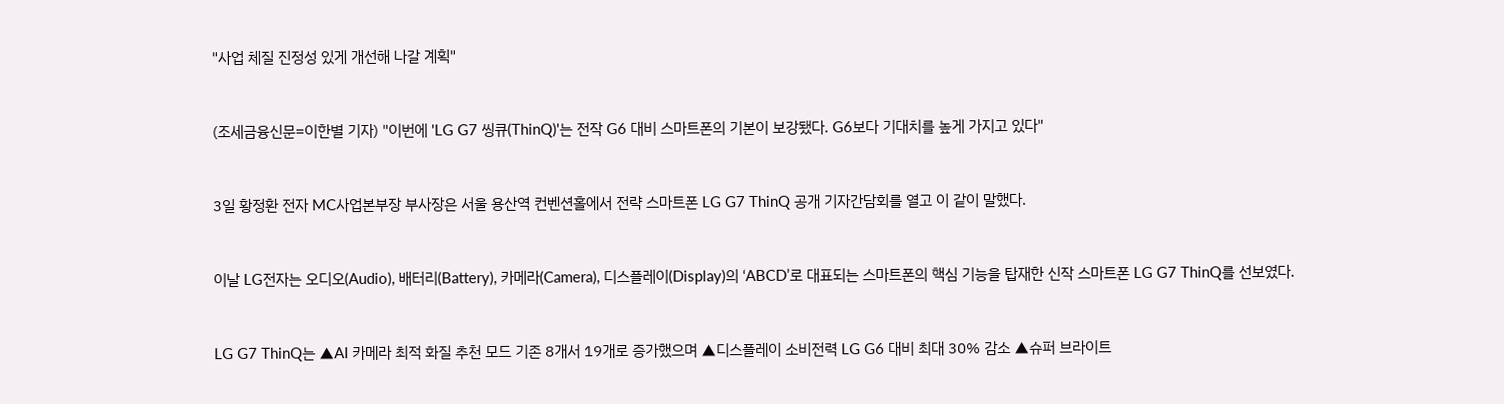"사업 체질 진정성 있게 개선해 나갈 계획"



(조세금융신문=이한별 기자) "이번에 'LG G7 씽큐(ThinQ)'는 전작 G6 대비 스마트폰의 기본이 보강됐다. G6보다 기대치를 높게 가지고 있다"



3일 황정환 전자 MC사업본부장 부사장은 서울 용산역 컨벤션홀에서 전략 스마트폰 LG G7 ThinQ 공개 기자간담회를 열고 이 같이 말했다.



이날 LG전자는 오디오(Audio), 배터리(Battery), 카메라(Camera), 디스플레이(Display)의 ‘ABCD’로 대표되는 스마트폰의 핵심 기능을 탑재한 신작 스마트폰 LG G7 ThinQ를 선보였다.



LG G7 ThinQ는 ▲AI 카메라 최적 화질 추천 모드 기존 8개서 19개로 증가했으며 ▲디스플레이 소비전력 LG G6 대비 최대 30% 감소 ▲슈퍼 브라이트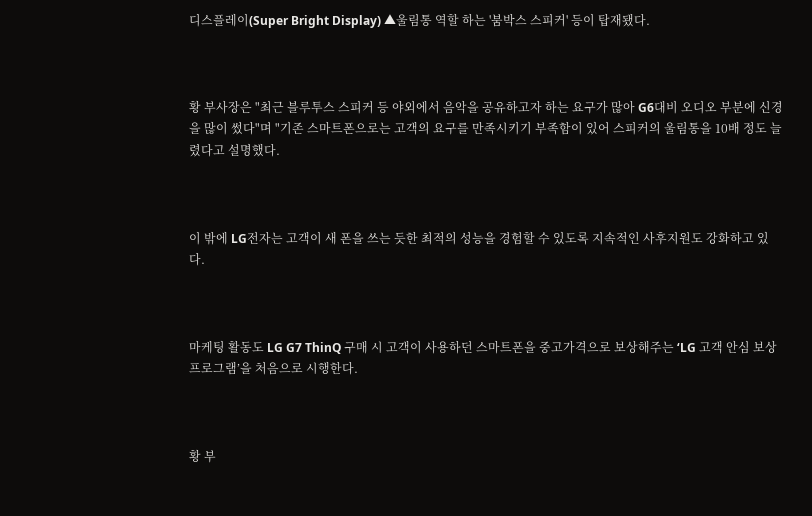디스플레이(Super Bright Display) ▲울림통 역할 하는 '붐박스 스피커' 등이 탑재됐다.



황 부사장은 "최근 블루투스 스피커 등 야외에서 음악을 공유하고자 하는 요구가 많아 G6대비 오디오 부분에 신경을 많이 썼다"며 "기존 스마트폰으로는 고객의 요구를 만족시키기 부족함이 있어 스피커의 울림통을 10배 정도 늘렸다고 설명했다.



이 밖에 LG전자는 고객이 새 폰을 쓰는 듯한 최적의 성능을 경험할 수 있도록 지속적인 사후지원도 강화하고 있다.



마케팅 활동도 LG G7 ThinQ 구매 시 고객이 사용하던 스마트폰을 중고가격으로 보상해주는 ‘LG 고객 안심 보상 프로그램’을 처음으로 시행한다.



황 부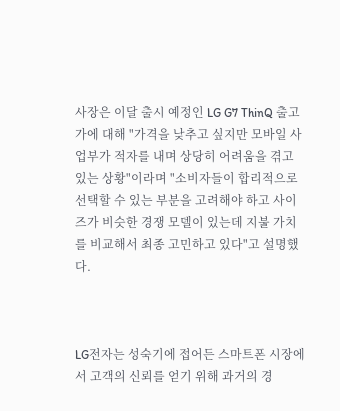사장은 이달 출시 예정인 LG G7 ThinQ 출고가에 대해 "가격을 낮추고 싶지만 모바일 사업부가 적자를 내며 상당히 어려움을 겪고 있는 상황"이라며 "소비자들이 합리적으로 선택할 수 있는 부분을 고려해야 하고 사이즈가 비슷한 경쟁 모델이 있는데 지불 가치를 비교해서 최종 고민하고 있다"고 설명했다.



LG전자는 성숙기에 접어든 스마트폰 시장에서 고객의 신뢰를 얻기 위해 과거의 경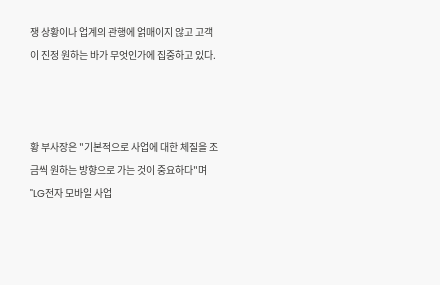쟁 상황이나 업계의 관행에 얽매이지 않고 고객이 진정 원하는 바가 무엇인가에 집중하고 있다.



황 부사장은 "기본적으로 사업에 대한 체질을 조금씩 원하는 방향으로 가는 것이 중요하다"며 "LG전자 모바일 사업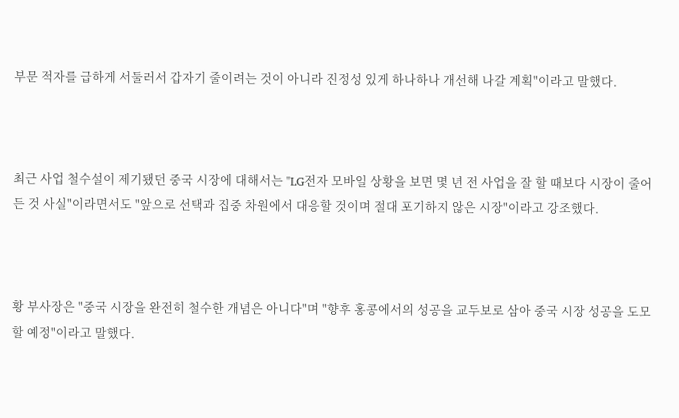부문 적자를 급하게 서둘러서 갑자기 줄이려는 것이 아니라 진정성 있게 하나하나 개선해 나갈 계획"이라고 말했다.



최근 사업 철수설이 제기됐던 중국 시장에 대해서는 "LG전자 모바일 상황을 보면 몇 년 전 사업을 잘 할 때보다 시장이 줄어든 것 사실"이라면서도 "앞으로 선택과 집중 차원에서 대응할 것이며 절대 포기하지 않은 시장"이라고 강조했다.



황 부사장은 "중국 시장을 완전히 철수한 개념은 아니다"며 "향후 홍콩에서의 성공을 교두보로 삼아 중국 시장 성공을 도모할 예정"이라고 말했다.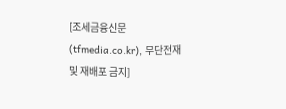[조세금융신문(tfmedia.co.kr), 무단전재 및 재배포 금지]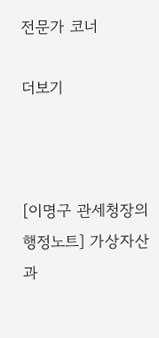전문가 코너

더보기



[이명구 관세청장의 행정노트] 가상자산과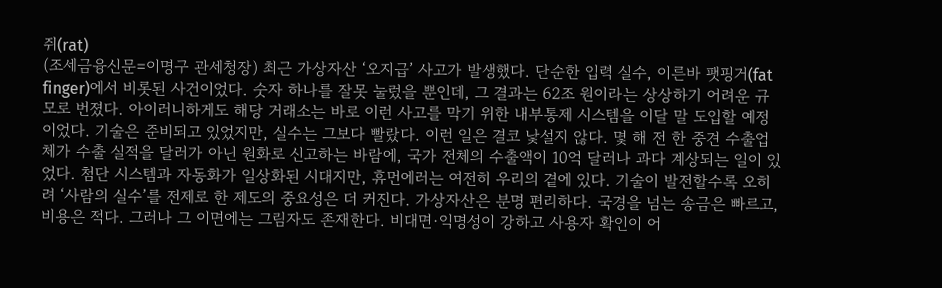쥐(rat)
(조세금융신문=이명구 관세청장) 최근 가상자산 ‘오지급’ 사고가 발생했다. 단순한 입력 실수, 이른바 팻핑거(fat finger)에서 비롯된 사건이었다. 숫자 하나를 잘못 눌렀을 뿐인데, 그 결과는 62조 원이라는 상상하기 어려운 규모로 번졌다. 아이러니하게도 해당 거래소는 바로 이런 사고를 막기 위한 내부통제 시스템을 이달 말 도입할 예정이었다. 기술은 준비되고 있었지만, 실수는 그보다 빨랐다. 이런 일은 결코 낯설지 않다. 몇 해 전 한 중견 수출업체가 수출 실적을 달러가 아닌 원화로 신고하는 바람에, 국가 전체의 수출액이 10억 달러나 과다 계상되는 일이 있었다. 첨단 시스템과 자동화가 일상화된 시대지만, 휴먼에러는 여전히 우리의 곁에 있다. 기술이 발전할수록 오히려 ‘사람의 실수’를 전제로 한 제도의 중요성은 더 커진다. 가상자산은 분명 편리하다. 국경을 넘는 송금은 빠르고, 비용은 적다. 그러나 그 이면에는 그림자도 존재한다. 비대면·익명성이 강하고 사용자 확인이 어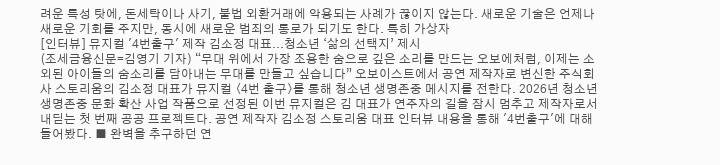려운 특성 탓에, 돈세탁이나 사기, 불법 외환거래에 악용되는 사례가 끊이지 않는다. 새로운 기술은 언제나 새로운 기회를 주지만, 동시에 새로운 범죄의 통로가 되기도 한다. 특히 가상자
[인터뷰] 뮤지컬 '4번출구' 제작 김소정 대표...청소년 ‘삶의 선택지’ 제시
(조세금융신문=김영기 기자) “무대 위에서 가장 조용한 숨으로 깊은 소리를 만드는 오보에처럼, 이제는 소외된 아이들의 숨소리를 담아내는 무대를 만들고 싶습니다” 오보이스트에서 공연 제작자로 변신한 주식회사 스토리움의 김소정 대표가 뮤지컬 〈4번 출구〉를 통해 청소년 생명존중 메시지를 전한다. 2026년 청소년 생명존중 문화 확산 사업 작품으로 선정된 이번 뮤지컬은 김 대표가 연주자의 길을 잠시 멈추고 제작자로서 내딛는 첫 번째 공공 프로젝트다. 공연 제작자 김소정 스토리움 대표 인터뷰 내용을 통해 '4번출구'에 대해 들어봤다. ■ 완벽을 추구하던 연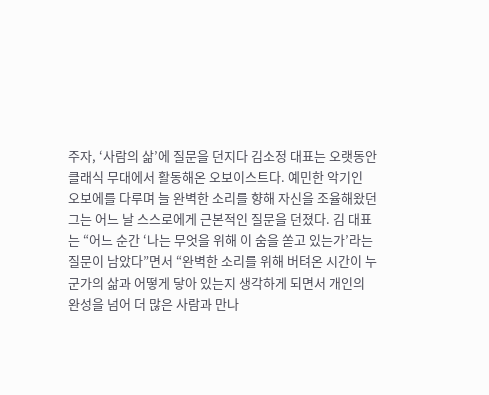주자, ‘사람의 삶’에 질문을 던지다 김소정 대표는 오랫동안 클래식 무대에서 활동해온 오보이스트다. 예민한 악기인 오보에를 다루며 늘 완벽한 소리를 향해 자신을 조율해왔던 그는 어느 날 스스로에게 근본적인 질문을 던졌다. 김 대표는 “어느 순간 ‘나는 무엇을 위해 이 숨을 쏟고 있는가’라는 질문이 남았다”면서 “완벽한 소리를 위해 버텨온 시간이 누군가의 삶과 어떻게 닿아 있는지 생각하게 되면서 개인의 완성을 넘어 더 많은 사람과 만나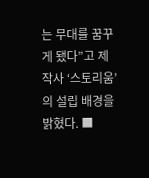는 무대를 꿈꾸게 됐다”고 제작사 ‘스토리움’의 설립 배경을 밝혔다. ■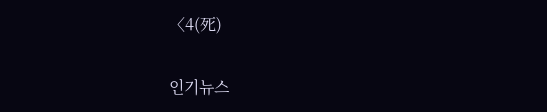〈4(死)


인기뉴스